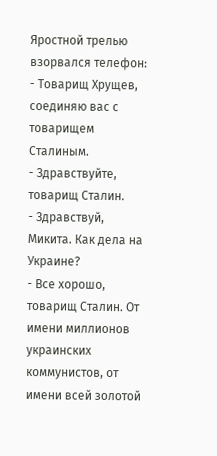Яростной трелью взорвался телефон:
- Товарищ Хрущев, соединяю вас с товарищем Сталиным.
- Здравствуйте, товарищ Сталин.
- Здравствуй, Микита. Как дела на Украине?
- Все хорошо, товарищ Сталин. От имени миллионов украинских коммунистов, от имени всей золотой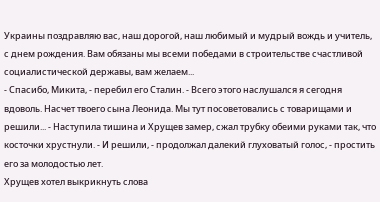Украины поздравляю вас, наш дорогой, наш любимый и мудрый вождь и учитель, с днем рождения. Вам обязаны мы всеми победами в строительстве счастливой социалистической державы, вам желаем...
- Спасибо, Микита, - перебил его Сталин. - Всего этого наслушался я сегодня вдоволь. Насчет твоего сына Леонида. Мы тут посоветовались с товарищами и решили... - Наступила тишина и Хрущев замер, сжал трубку обеими руками так, что косточки хрустнули. - И решили, - продолжал далекий глуховатый голос, - простить его за молодостью лет.
Хрущев хотел выкрикнуть слова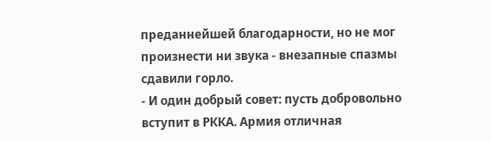преданнейшей благодарности, но не мог произнести ни звука - внезапные спазмы сдавили горло.
- И один добрый совет: пусть добровольно вступит в РККА. Армия отличная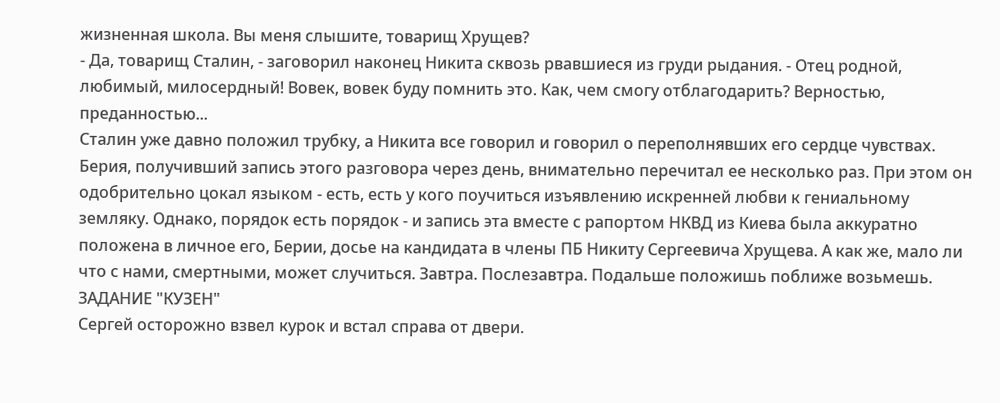жизненная школа. Вы меня слышите, товарищ Хрущев?
- Да, товарищ Сталин, - заговорил наконец Никита сквозь рвавшиеся из груди рыдания. - Отец родной, любимый, милосердный! Вовек, вовек буду помнить это. Как, чем смогу отблагодарить? Верностью, преданностью...
Сталин уже давно положил трубку, а Никита все говорил и говорил о переполнявших его сердце чувствах.
Берия, получивший запись этого разговора через день, внимательно перечитал ее несколько раз. При этом он одобрительно цокал языком - есть, есть у кого поучиться изъявлению искренней любви к гениальному земляку. Однако, порядок есть порядок - и запись эта вместе с рапортом НКВД из Киева была аккуратно положена в личное его, Берии, досье на кандидата в члены ПБ Никиту Сергеевича Хрущева. А как же, мало ли что с нами, смертными, может случиться. Завтра. Послезавтра. Подальше положишь поближе возьмешь.
ЗАДАНИЕ "КУЗЕН"
Сергей осторожно взвел курок и встал справа от двери.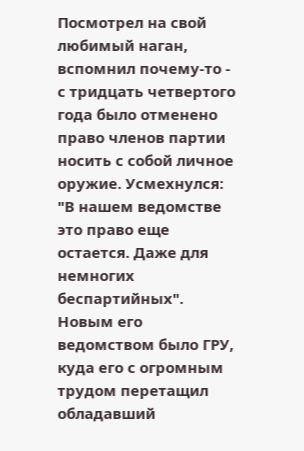Посмотрел на свой любимый наган, вспомнил почему-то - с тридцать четвертого года было отменено право членов партии носить с собой личное оружие. Усмехнулся: "В нашем ведомстве это право еще остается. Даже для немногих беспартийных". Новым его ведомством было ГРУ, куда его с огромным трудом перетащил обладавший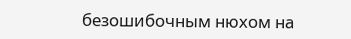безошибочным нюхом на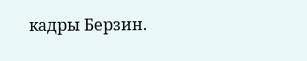кадры Берзин.